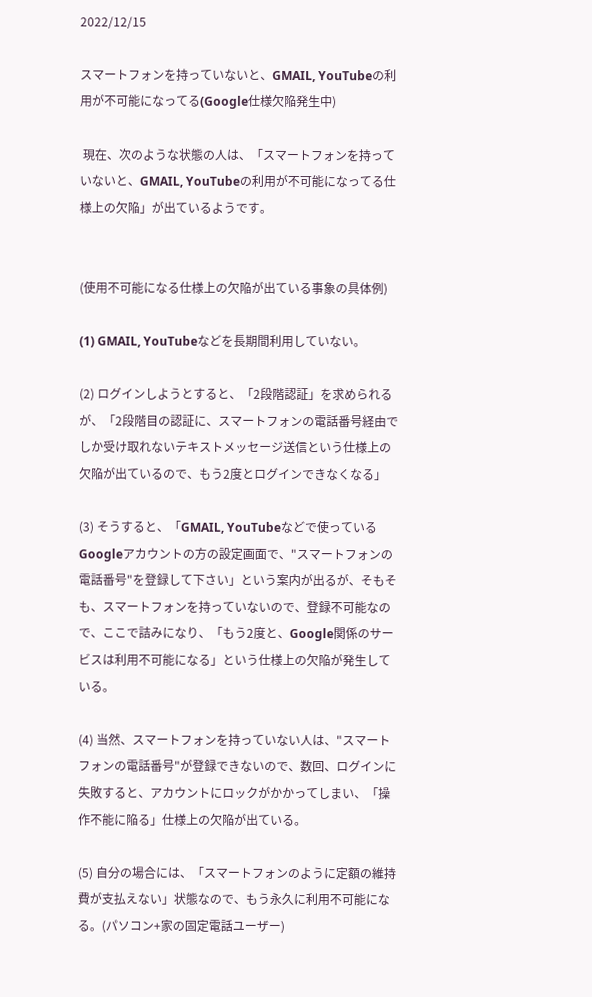2022/12/15

スマートフォンを持っていないと、GMAIL, YouTubeの利用が不可能になってる(Google仕様欠陥発生中)

 現在、次のような状態の人は、「スマートフォンを持っていないと、GMAIL, YouTubeの利用が不可能になってる仕様上の欠陥」が出ているようです。


(使用不可能になる仕様上の欠陥が出ている事象の具体例)

(1) GMAIL, YouTubeなどを長期間利用していない。

(2) ログインしようとすると、「2段階認証」を求められるが、「2段階目の認証に、スマートフォンの電話番号経由でしか受け取れないテキストメッセージ送信という仕様上の欠陥が出ているので、もう2度とログインできなくなる」

(3) そうすると、「GMAIL, YouTubeなどで使っているGoogleアカウントの方の設定画面で、"スマートフォンの電話番号"を登録して下さい」という案内が出るが、そもそも、スマートフォンを持っていないので、登録不可能なので、ここで詰みになり、「もう2度と、Google関係のサービスは利用不可能になる」という仕様上の欠陥が発生している。

(4) 当然、スマートフォンを持っていない人は、"スマートフォンの電話番号"が登録できないので、数回、ログインに失敗すると、アカウントにロックがかかってしまい、「操作不能に陥る」仕様上の欠陥が出ている。

(5) 自分の場合には、「スマートフォンのように定額の維持費が支払えない」状態なので、もう永久に利用不可能になる。(パソコン+家の固定電話ユーザー)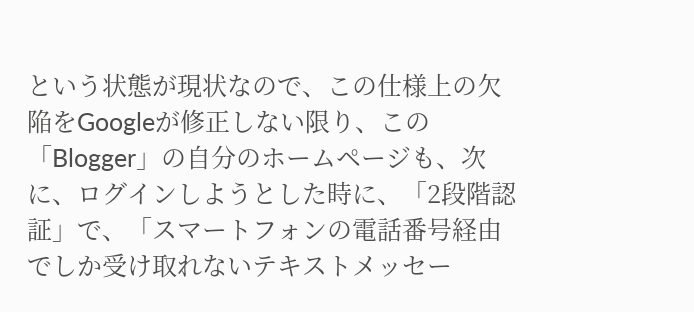という状態が現状なので、この仕様上の欠陥をGoogleが修正しない限り、この「Blogger」の自分のホームページも、次に、ログインしようとした時に、「2段階認証」で、「スマートフォンの電話番号経由でしか受け取れないテキストメッセー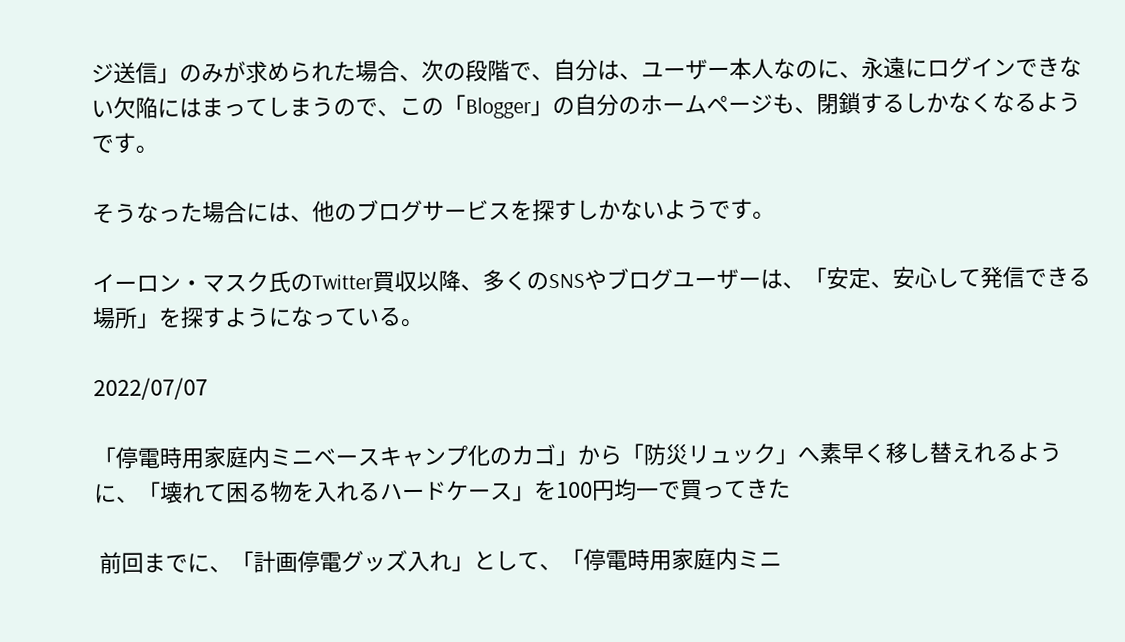ジ送信」のみが求められた場合、次の段階で、自分は、ユーザー本人なのに、永遠にログインできない欠陥にはまってしまうので、この「Blogger」の自分のホームページも、閉鎖するしかなくなるようです。

そうなった場合には、他のブログサービスを探すしかないようです。

イーロン・マスク氏のTwitter買収以降、多くのSNSやブログユーザーは、「安定、安心して発信できる場所」を探すようになっている。

2022/07/07

「停電時用家庭内ミニベースキャンプ化のカゴ」から「防災リュック」へ素早く移し替えれるように、「壊れて困る物を入れるハードケース」を100円均一で買ってきた

 前回までに、「計画停電グッズ入れ」として、「停電時用家庭内ミニ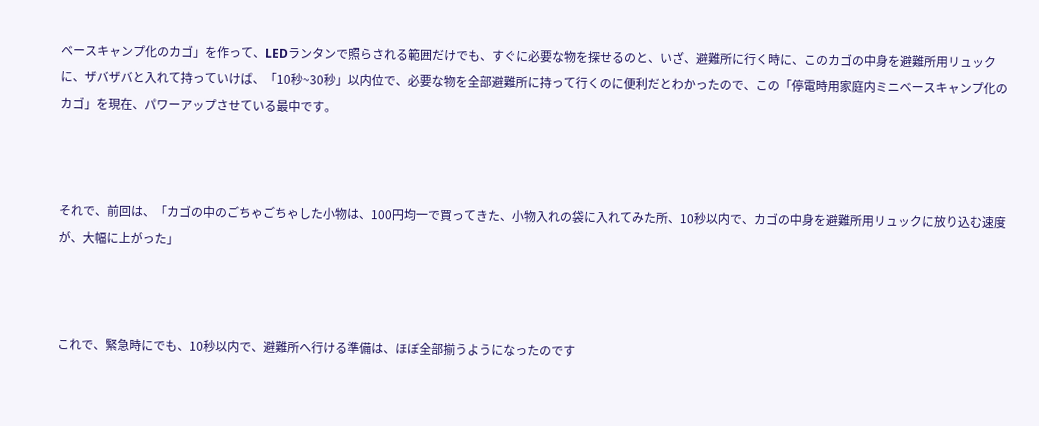ベースキャンプ化のカゴ」を作って、LEDランタンで照らされる範囲だけでも、すぐに必要な物を探せるのと、いざ、避難所に行く時に、このカゴの中身を避難所用リュックに、ザバザバと入れて持っていけば、「10秒~30秒」以内位で、必要な物を全部避難所に持って行くのに便利だとわかったので、この「停電時用家庭内ミニベースキャンプ化のカゴ」を現在、パワーアップさせている最中です。



それで、前回は、「カゴの中のごちゃごちゃした小物は、100円均一で買ってきた、小物入れの袋に入れてみた所、10秒以内で、カゴの中身を避難所用リュックに放り込む速度が、大幅に上がった」



これで、緊急時にでも、10秒以内で、避難所へ行ける準備は、ほぼ全部揃うようになったのです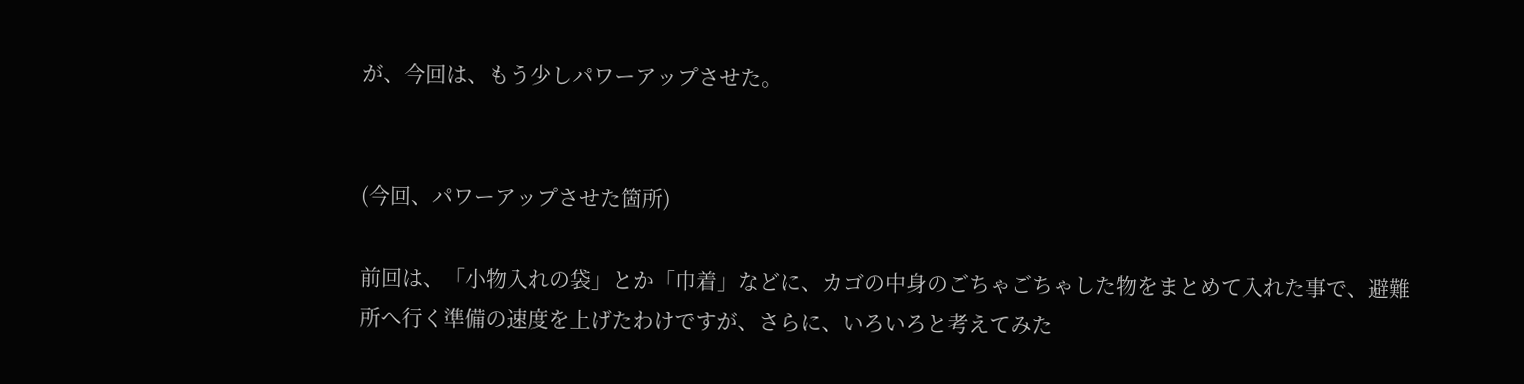が、今回は、もう少しパワーアップさせた。


(今回、パワーアップさせた箇所)

前回は、「小物入れの袋」とか「巾着」などに、カゴの中身のごちゃごちゃした物をまとめて入れた事で、避難所へ行く準備の速度を上げたわけですが、さらに、いろいろと考えてみた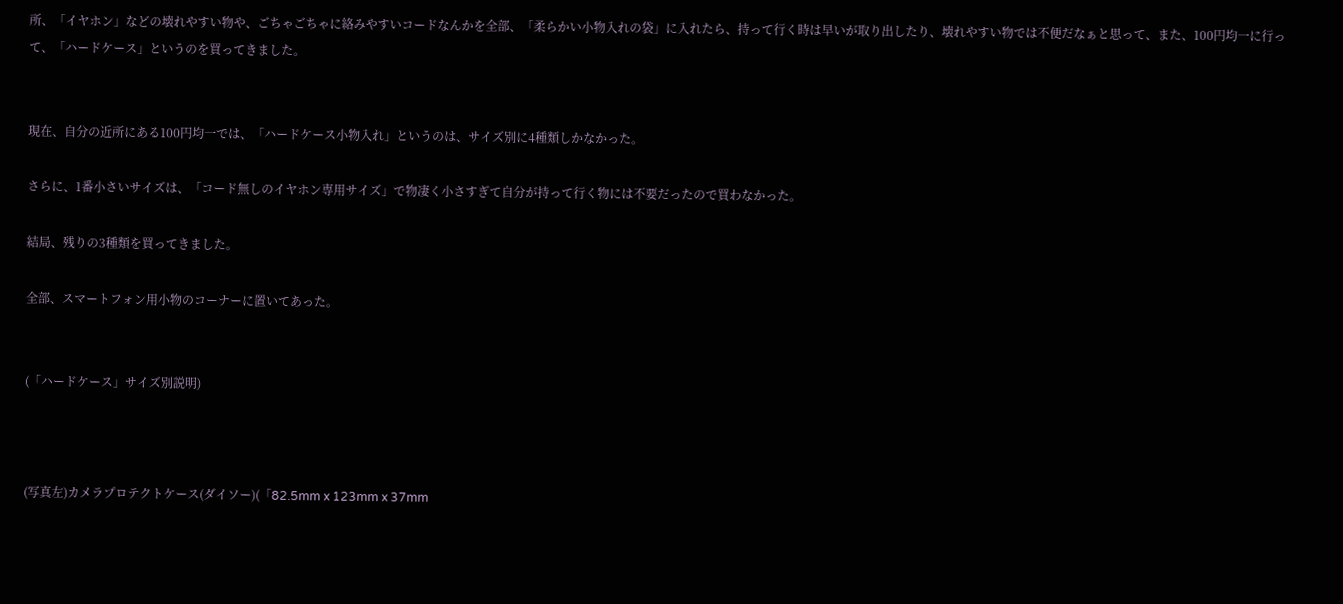所、「イヤホン」などの壊れやすい物や、ごちゃごちゃに絡みやすいコードなんかを全部、「柔らかい小物入れの袋」に入れたら、持って行く時は早いが取り出したり、壊れやすい物では不便だなぁと思って、また、100円均一に行って、「ハードケース」というのを買ってきました。


現在、自分の近所にある100円均一では、「ハードケース小物入れ」というのは、サイズ別に4種類しかなかった。

さらに、1番小さいサイズは、「コード無しのイヤホン専用サイズ」で物凄く小さすぎて自分が持って行く物には不要だったので買わなかった。

結局、残りの3種類を買ってきました。

全部、スマートフォン用小物のコーナーに置いてあった。


(「ハードケース」サイズ別説明)



(写真左)カメラプロテクトケース(ダイソー)(「82.5mm x 123mm x 37mm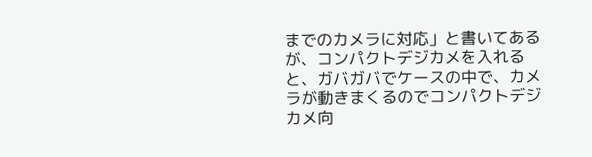までのカメラに対応」と書いてあるが、コンパクトデジカメを入れると、ガバガバでケースの中で、カメラが動きまくるのでコンパクトデジカメ向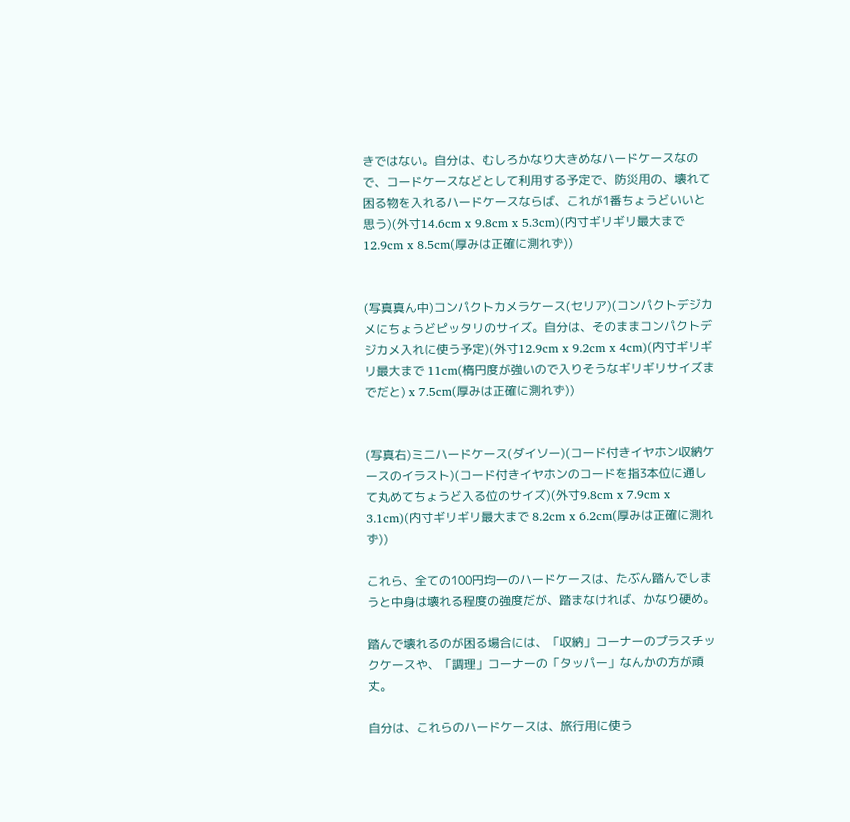きではない。自分は、むしろかなり大きめなハードケースなので、コードケースなどとして利用する予定で、防災用の、壊れて困る物を入れるハードケースならば、これが1番ちょうどいいと思う)(外寸14.6cm x 9.8cm x 5.3cm)(内寸ギリギリ最大まで 12.9cm x 8.5cm(厚みは正確に測れず))


(写真真ん中)コンパクトカメラケース(セリア)(コンパクトデジカメにちょうどピッタリのサイズ。自分は、そのままコンパクトデジカメ入れに使う予定)(外寸12.9cm x 9.2cm x 4cm)(内寸ギリギリ最大まで 11cm(楕円度が強いので入りそうなギリギリサイズまでだと) x 7.5cm(厚みは正確に測れず))


(写真右)ミニハードケース(ダイソー)(コード付きイヤホン収納ケースのイラスト)(コード付きイヤホンのコードを指3本位に通して丸めてちょうど入る位のサイズ)(外寸9.8cm x 7.9cm x 3.1cm)(内寸ギリギリ最大まで 8.2cm x 6.2cm(厚みは正確に測れず))

これら、全ての100円均一のハードケースは、たぶん踏んでしまうと中身は壊れる程度の強度だが、踏まなければ、かなり硬め。

踏んで壊れるのが困る場合には、「収納」コーナーのプラスチックケースや、「調理」コーナーの「タッパー」なんかの方が頑丈。

自分は、これらのハードケースは、旅行用に使う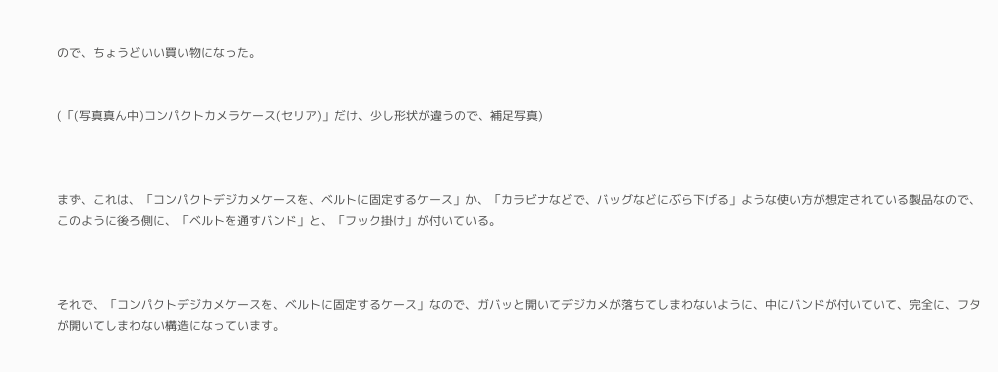ので、ちょうどいい買い物になった。


(「(写真真ん中)コンパクトカメラケース(セリア)」だけ、少し形状が違うので、補足写真)



まず、これは、「コンパクトデジカメケースを、ベルトに固定するケース」か、「カラビナなどで、バッグなどにぶら下げる」ような使い方が想定されている製品なので、このように後ろ側に、「ベルトを通すバンド」と、「フック掛け」が付いている。



それで、「コンパクトデジカメケースを、ベルトに固定するケース」なので、ガバッと開いてデジカメが落ちてしまわないように、中にバンドが付いていて、完全に、フタが開いてしまわない構造になっています。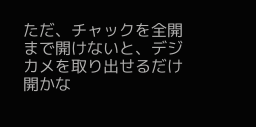ただ、チャックを全開まで開けないと、デジカメを取り出せるだけ開かな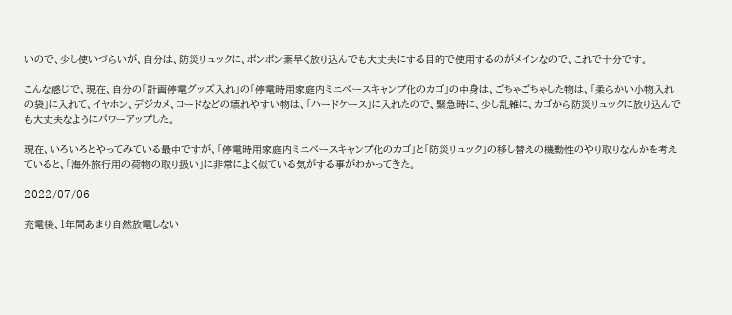いので、少し使いづらいが、自分は、防災リュックに、ポンポン素早く放り込んでも大丈夫にする目的で使用するのがメインなので、これで十分です。

こんな感じで、現在、自分の「計画停電グッズ入れ」の「停電時用家庭内ミニベースキャンプ化のカゴ」の中身は、ごちゃごちゃした物は、「柔らかい小物入れの袋」に入れて、イヤホン、デジカメ、コードなどの壊れやすい物は、「ハードケース」に入れたので、緊急時に、少し乱雑に、カゴから防災リュックに放り込んでも大丈夫なようにパワーアップした。

現在、いろいろとやってみている最中ですが、「停電時用家庭内ミニベースキャンプ化のカゴ」と「防災リュック」の移し替えの機動性のやり取りなんかを考えていると、「海外旅行用の荷物の取り扱い」に非常によく似ている気がする事がわかってきた。

2022/07/06

充電後、1年間あまり自然放電しない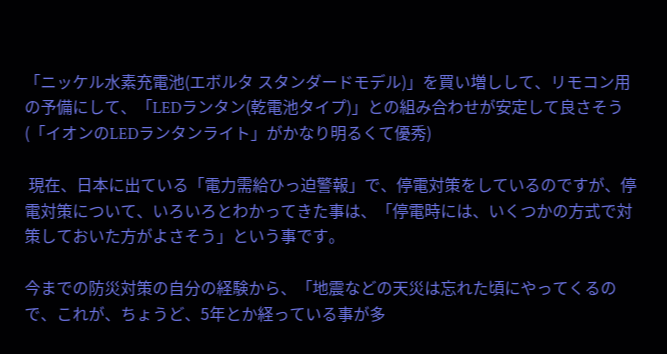「ニッケル水素充電池(エボルタ スタンダードモデル)」を買い増しして、リモコン用の予備にして、「LEDランタン(乾電池タイプ)」との組み合わせが安定して良さそう(「イオンのLEDランタンライト」がかなり明るくて優秀)

 現在、日本に出ている「電力需給ひっ迫警報」で、停電対策をしているのですが、停電対策について、いろいろとわかってきた事は、「停電時には、いくつかの方式で対策しておいた方がよさそう」という事です。

今までの防災対策の自分の経験から、「地震などの天災は忘れた頃にやってくるので、これが、ちょうど、5年とか経っている事が多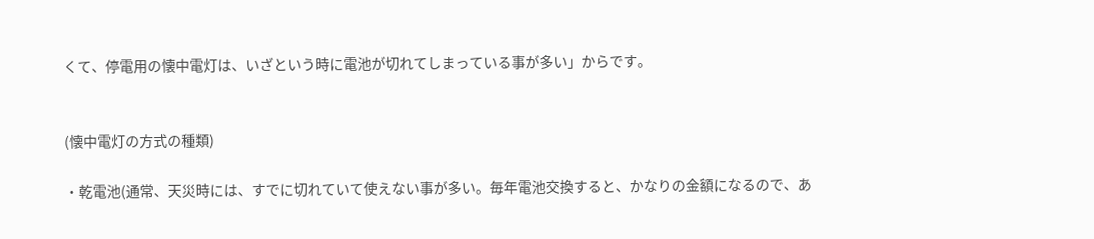くて、停電用の懐中電灯は、いざという時に電池が切れてしまっている事が多い」からです。


(懐中電灯の方式の種類)

・乾電池(通常、天災時には、すでに切れていて使えない事が多い。毎年電池交換すると、かなりの金額になるので、あ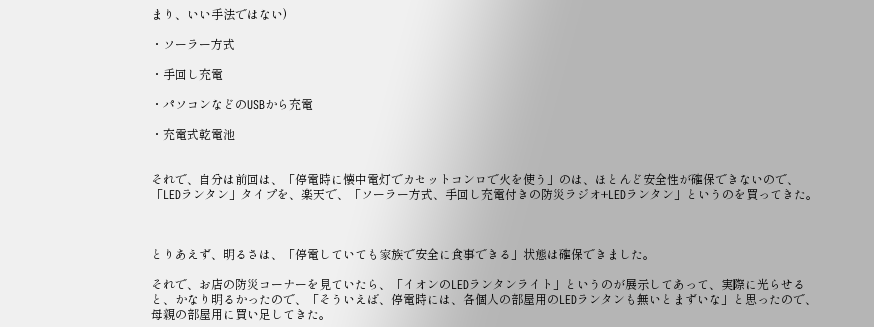まり、いい手法ではない)

・ソーラー方式

・手回し充電

・パソコンなどのUSBから充電

・充電式乾電池


それで、自分は前回は、「停電時に懐中電灯でカセットコンロで火を使う」のは、ほとんど安全性が確保できないので、「LEDランタン」タイプを、楽天で、「ソーラー方式、手回し充電付きの防災ラジオ+LEDランタン」というのを買ってきた。



とりあえず、明るさは、「停電していても家族で安全に食事できる」状態は確保できました。

それで、お店の防災コーナーを見ていたら、「イオンのLEDランタンライト」というのが展示してあって、実際に光らせると、かなり明るかったので、「そういえば、停電時には、各個人の部屋用のLEDランタンも無いとまずいな」と思ったので、母親の部屋用に買い足してきた。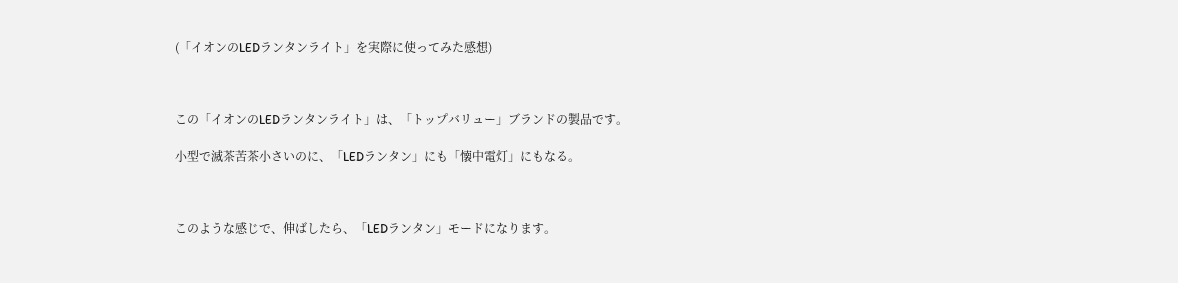(「イオンのLEDランタンライト」を実際に使ってみた感想)



この「イオンのLEDランタンライト」は、「トップバリュー」ブランドの製品です。

小型で滅茶苦茶小さいのに、「LEDランタン」にも「懐中電灯」にもなる。



このような感じで、伸ばしたら、「LEDランタン」モードになります。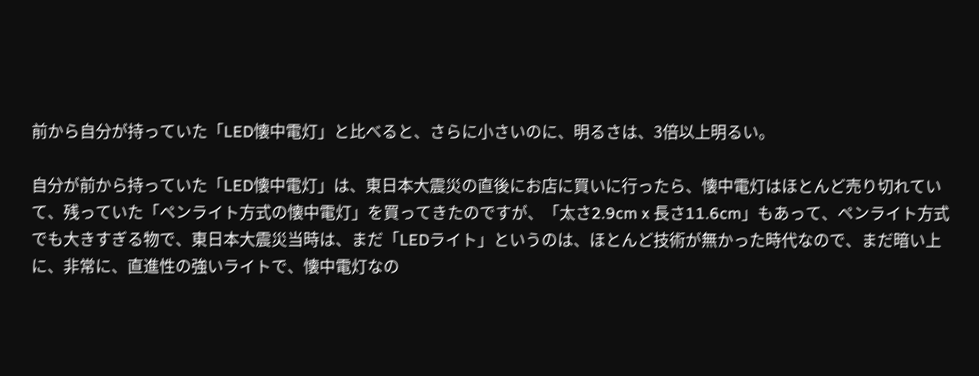前から自分が持っていた「LED懐中電灯」と比べると、さらに小さいのに、明るさは、3倍以上明るい。

自分が前から持っていた「LED懐中電灯」は、東日本大震災の直後にお店に買いに行ったら、懐中電灯はほとんど売り切れていて、残っていた「ペンライト方式の懐中電灯」を買ってきたのですが、「太さ2.9cm x 長さ11.6cm」もあって、ペンライト方式でも大きすぎる物で、東日本大震災当時は、まだ「LEDライト」というのは、ほとんど技術が無かった時代なので、まだ暗い上に、非常に、直進性の強いライトで、懐中電灯なの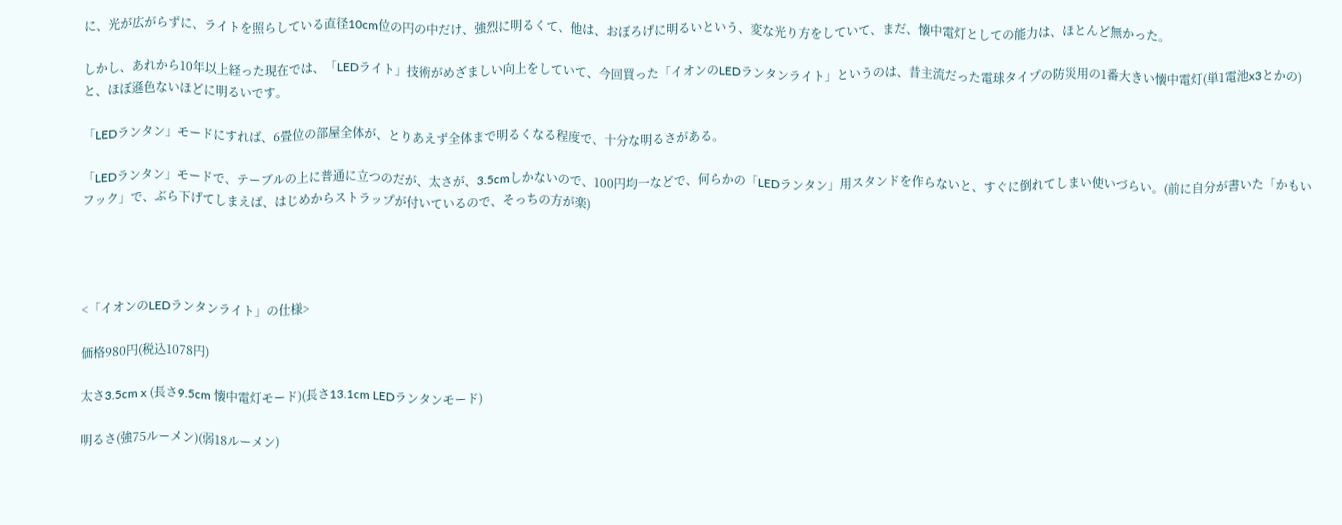に、光が広がらずに、ライトを照らしている直径10cm位の円の中だけ、強烈に明るくて、他は、おぼろげに明るいという、変な光り方をしていて、まだ、懐中電灯としての能力は、ほとんど無かった。

しかし、あれから10年以上経った現在では、「LEDライト」技術がめざましい向上をしていて、今回買った「イオンのLEDランタンライト」というのは、昔主流だった電球タイプの防災用の1番大きい懐中電灯(単1電池x3とかの)と、ほぼ遜色ないほどに明るいです。

「LEDランタン」モードにすれば、6畳位の部屋全体が、とりあえず全体まで明るくなる程度で、十分な明るさがある。

「LEDランタン」モードで、テーブルの上に普通に立つのだが、太さが、3.5cmしかないので、100円均一などで、何らかの「LEDランタン」用スタンドを作らないと、すぐに倒れてしまい使いづらい。(前に自分が書いた「かもいフック」で、ぶら下げてしまえば、はじめからストラップが付いているので、そっちの方が楽)




<「イオンのLEDランタンライト」の仕様>

価格980円(税込1078円)

太さ3.5cm x (長さ9.5cm 懐中電灯モード)(長さ13.1cm LEDランタンモード)

明るさ(強75ルーメン)(弱18ルーメン)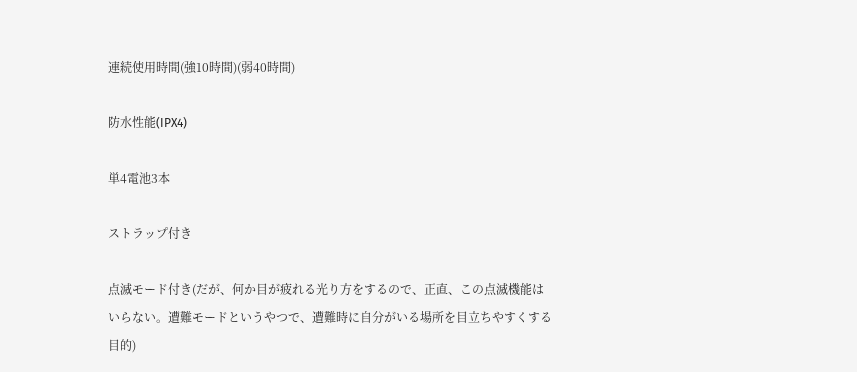連続使用時間(強10時間)(弱40時間)

防水性能(IPX4)

単4電池3本

ストラップ付き

点滅モード付き(だが、何か目が疲れる光り方をするので、正直、この点滅機能はいらない。遭難モードというやつで、遭難時に自分がいる場所を目立ちやすくする目的)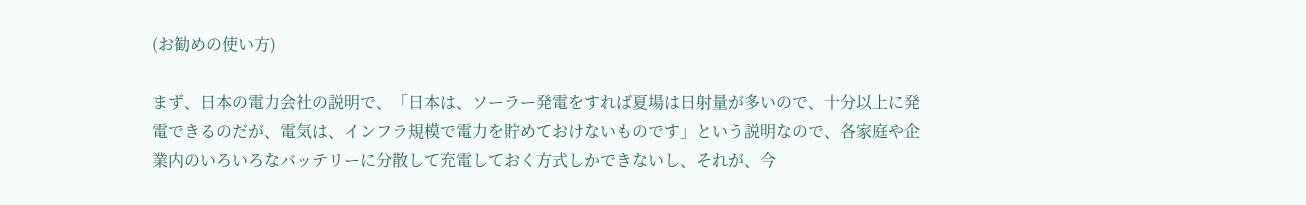(お勧めの使い方)

まず、日本の電力会社の説明で、「日本は、ソーラー発電をすれば夏場は日射量が多いので、十分以上に発電できるのだが、電気は、インフラ規模で電力を貯めておけないものです」という説明なので、各家庭や企業内のいろいろなバッテリーに分散して充電しておく方式しかできないし、それが、今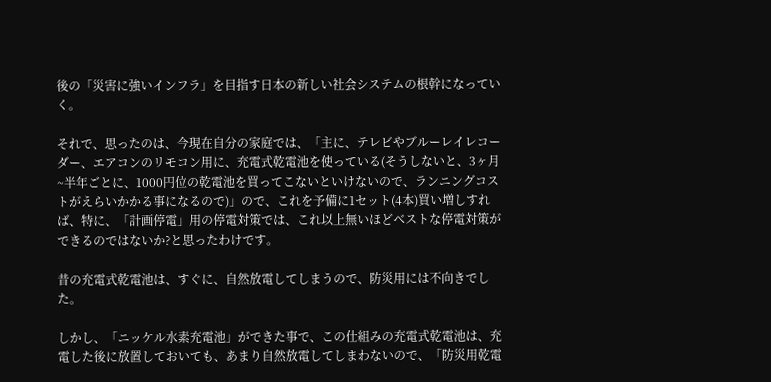後の「災害に強いインフラ」を目指す日本の新しい社会システムの根幹になっていく。

それで、思ったのは、今現在自分の家庭では、「主に、テレビやブルーレイレコーダー、エアコンのリモコン用に、充電式乾電池を使っている(そうしないと、3ヶ月~半年ごとに、1000円位の乾電池を買ってこないといけないので、ランニングコストがえらいかかる事になるので)」ので、これを予備に1セット(4本)買い増しすれば、特に、「計画停電」用の停電対策では、これ以上無いほどベストな停電対策ができるのではないか?と思ったわけです。

昔の充電式乾電池は、すぐに、自然放電してしまうので、防災用には不向きでした。

しかし、「ニッケル水素充電池」ができた事で、この仕組みの充電式乾電池は、充電した後に放置しておいても、あまり自然放電してしまわないので、「防災用乾電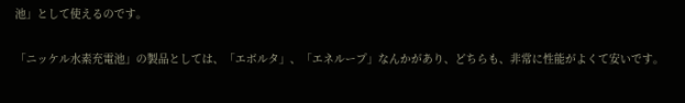池」として使えるのです。

「ニッケル水素充電池」の製品としては、「エボルタ」、「エネループ」なんかがあり、どちらも、非常に性能がよくて安いです。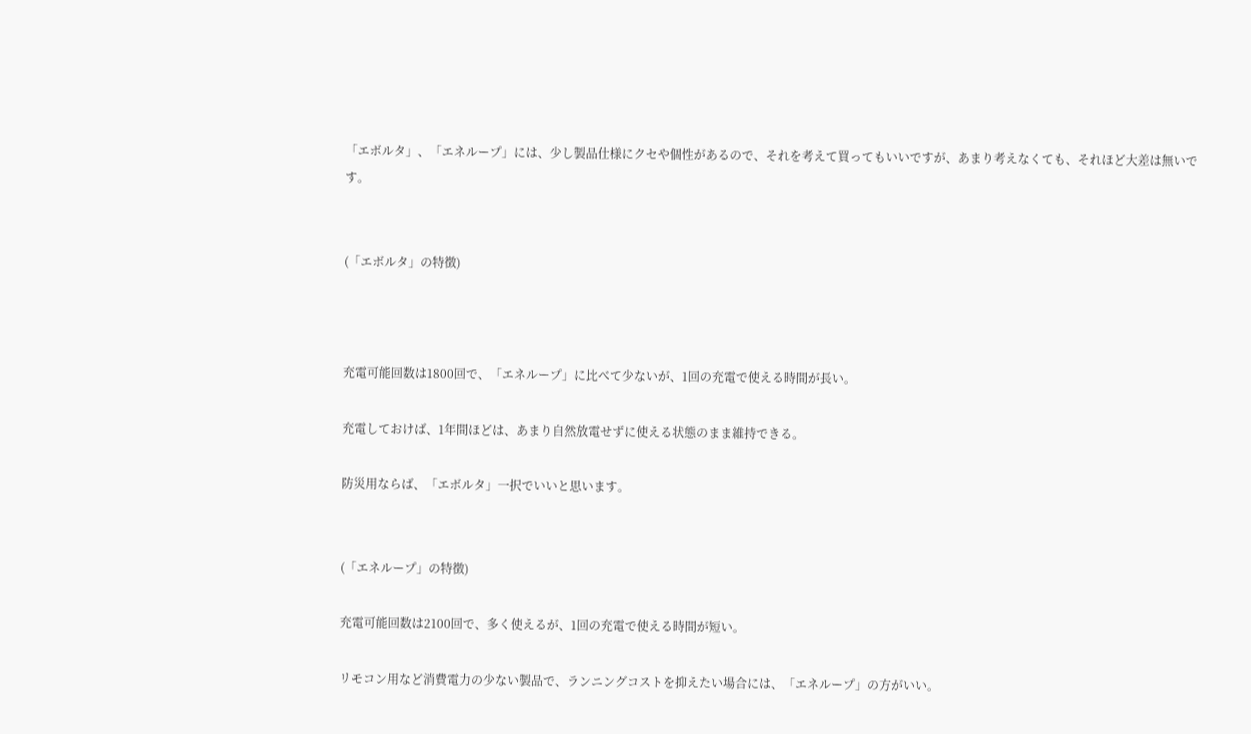「エボルタ」、「エネループ」には、少し製品仕様にクセや個性があるので、それを考えて買ってもいいですが、あまり考えなくても、それほど大差は無いです。


(「エボルタ」の特徴)



充電可能回数は1800回で、「エネループ」に比べて少ないが、1回の充電で使える時間が長い。

充電しておけば、1年間ほどは、あまり自然放電せずに使える状態のまま維持できる。

防災用ならば、「エボルタ」一択でいいと思います。


(「エネループ」の特徴)

充電可能回数は2100回で、多く使えるが、1回の充電で使える時間が短い。

リモコン用など消費電力の少ない製品で、ランニングコストを抑えたい場合には、「エネループ」の方がいい。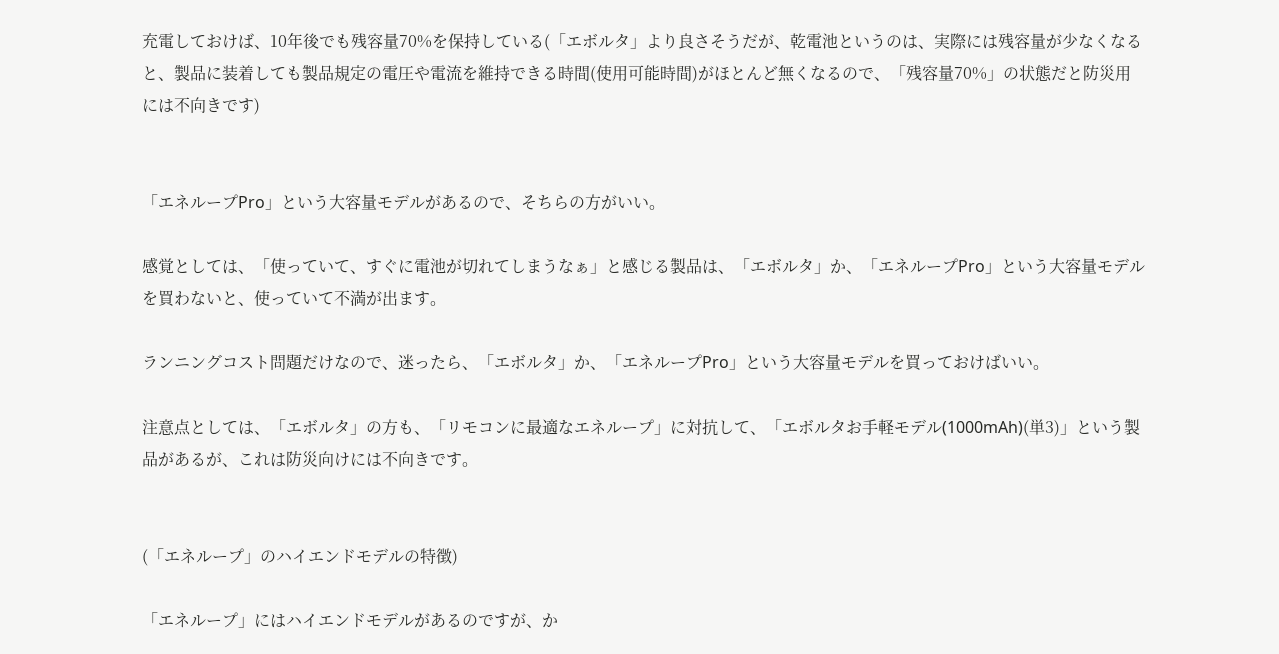充電しておけば、10年後でも残容量70%を保持している(「エボルタ」より良さそうだが、乾電池というのは、実際には残容量が少なくなると、製品に装着しても製品規定の電圧や電流を維持できる時間(使用可能時間)がほとんど無くなるので、「残容量70%」の状態だと防災用には不向きです)


「エネループPro」という大容量モデルがあるので、そちらの方がいい。

感覚としては、「使っていて、すぐに電池が切れてしまうなぁ」と感じる製品は、「エボルタ」か、「エネループPro」という大容量モデルを買わないと、使っていて不満が出ます。

ランニングコスト問題だけなので、迷ったら、「エボルタ」か、「エネループPro」という大容量モデルを買っておけばいい。

注意点としては、「エボルタ」の方も、「リモコンに最適なエネループ」に対抗して、「エボルタお手軽モデル(1000mAh)(単3)」という製品があるが、これは防災向けには不向きです。


(「エネループ」のハイエンドモデルの特徴)

「エネループ」にはハイエンドモデルがあるのですが、か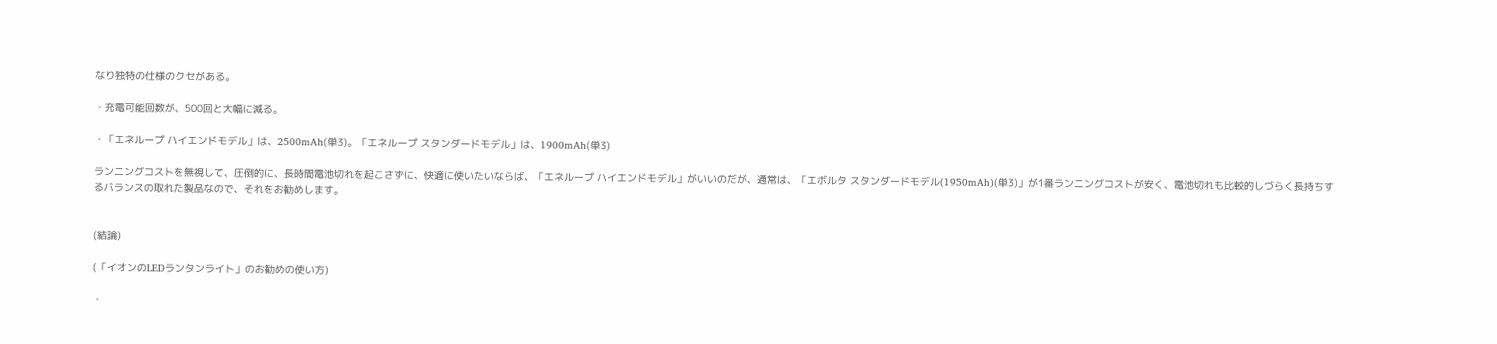なり独特の仕様のクセがある。

・充電可能回数が、500回と大幅に減る。

・「エネループ ハイエンドモデル」は、2500mAh(単3)。「エネループ スタンダードモデル」は、1900mAh(単3)

ランニングコストを無視して、圧倒的に、長時間電池切れを起こさずに、快適に使いたいならば、「エネループ ハイエンドモデル」がいいのだが、通常は、「エボルタ スタンダードモデル(1950mAh)(単3)」が1番ランニングコストが安く、電池切れも比較的しづらく長持ちするバランスの取れた製品なので、それをお勧めします。


(結論)

(「イオンのLEDランタンライト」のお勧めの使い方)

・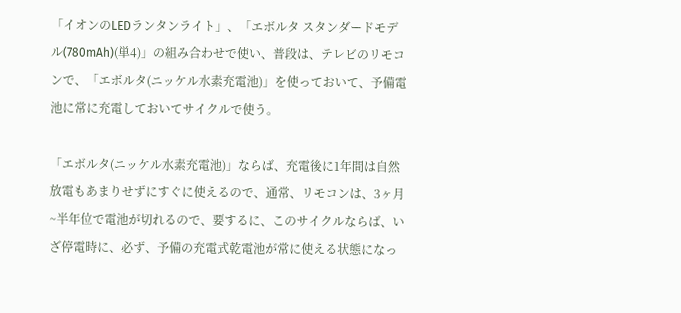「イオンのLEDランタンライト」、「エボルタ スタンダードモデル(780mAh)(単4)」の組み合わせで使い、普段は、テレビのリモコンで、「エボルタ(ニッケル水素充電池)」を使っておいて、予備電池に常に充電しておいてサイクルで使う。

「エボルタ(ニッケル水素充電池)」ならば、充電後に1年間は自然放電もあまりせずにすぐに使えるので、通常、リモコンは、3ヶ月~半年位で電池が切れるので、要するに、このサイクルならば、いざ停電時に、必ず、予備の充電式乾電池が常に使える状態になっ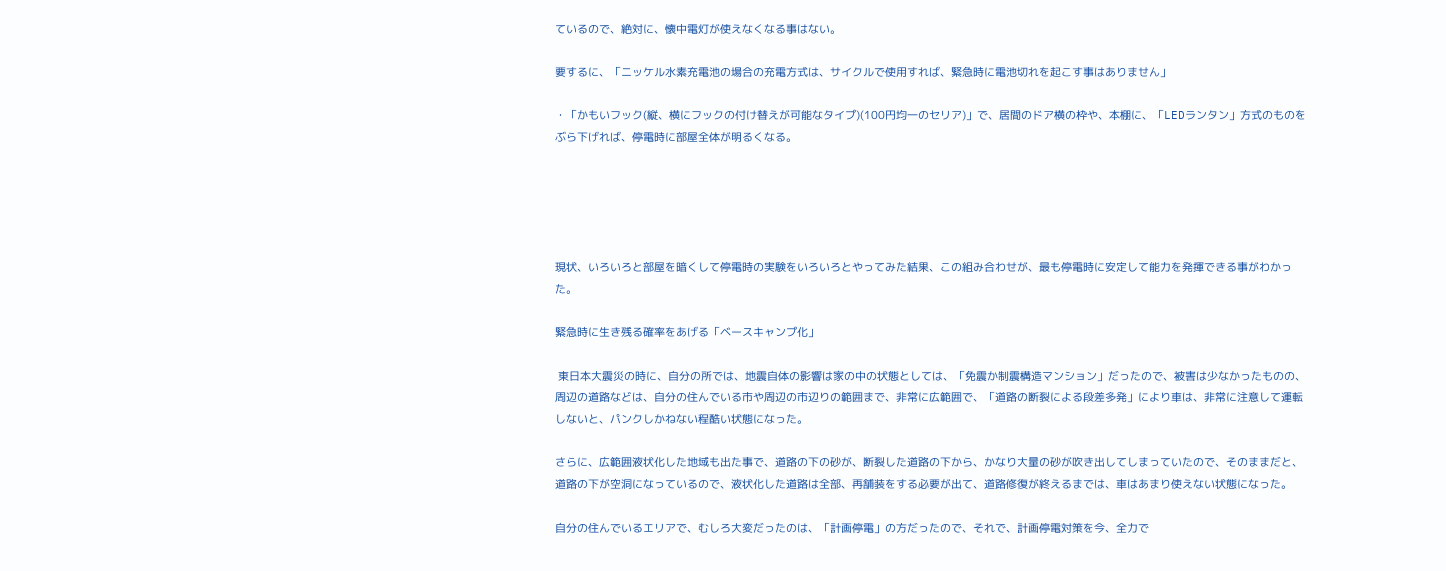ているので、絶対に、懐中電灯が使えなくなる事はない。

要するに、「ニッケル水素充電池の場合の充電方式は、サイクルで使用すれば、緊急時に電池切れを起こす事はありません」

・「かもいフック(縦、横にフックの付け替えが可能なタイプ)(100円均一のセリア)」で、居間のドア横の枠や、本棚に、「LEDランタン」方式のものをぶら下げれば、停電時に部屋全体が明るくなる。





現状、いろいろと部屋を暗くして停電時の実験をいろいろとやってみた結果、この組み合わせが、最も停電時に安定して能力を発揮できる事がわかった。

緊急時に生き残る確率をあげる「ベースキャンプ化」

 東日本大震災の時に、自分の所では、地震自体の影響は家の中の状態としては、「免震か制震構造マンション」だったので、被害は少なかったものの、周辺の道路などは、自分の住んでいる市や周辺の市辺りの範囲まで、非常に広範囲で、「道路の断裂による段差多発」により車は、非常に注意して運転しないと、パンクしかねない程酷い状態になった。

さらに、広範囲液状化した地域も出た事で、道路の下の砂が、断裂した道路の下から、かなり大量の砂が吹き出してしまっていたので、そのままだと、道路の下が空洞になっているので、液状化した道路は全部、再舗装をする必要が出て、道路修復が終えるまでは、車はあまり使えない状態になった。

自分の住んでいるエリアで、むしろ大変だったのは、「計画停電」の方だったので、それで、計画停電対策を今、全力で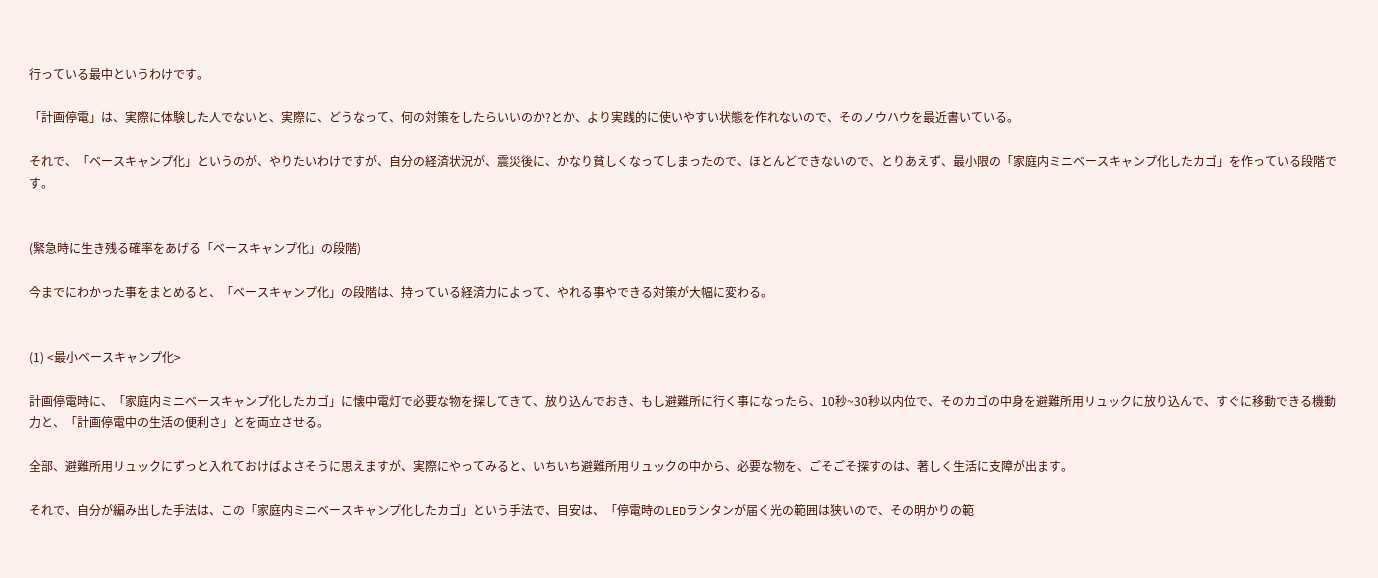行っている最中というわけです。

「計画停電」は、実際に体験した人でないと、実際に、どうなって、何の対策をしたらいいのか?とか、より実践的に使いやすい状態を作れないので、そのノウハウを最近書いている。

それで、「ベースキャンプ化」というのが、やりたいわけですが、自分の経済状況が、震災後に、かなり貧しくなってしまったので、ほとんどできないので、とりあえず、最小限の「家庭内ミニベースキャンプ化したカゴ」を作っている段階です。


(緊急時に生き残る確率をあげる「ベースキャンプ化」の段階)

今までにわかった事をまとめると、「ベースキャンプ化」の段階は、持っている経済力によって、やれる事やできる対策が大幅に変わる。


(1) <最小ベースキャンプ化>

計画停電時に、「家庭内ミニベースキャンプ化したカゴ」に懐中電灯で必要な物を探してきて、放り込んでおき、もし避難所に行く事になったら、10秒~30秒以内位で、そのカゴの中身を避難所用リュックに放り込んで、すぐに移動できる機動力と、「計画停電中の生活の便利さ」とを両立させる。

全部、避難所用リュックにずっと入れておけばよさそうに思えますが、実際にやってみると、いちいち避難所用リュックの中から、必要な物を、ごそごそ探すのは、著しく生活に支障が出ます。

それで、自分が編み出した手法は、この「家庭内ミニベースキャンプ化したカゴ」という手法で、目安は、「停電時のLEDランタンが届く光の範囲は狭いので、その明かりの範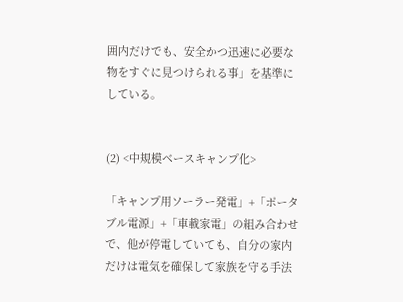囲内だけでも、安全かつ迅速に必要な物をすぐに見つけられる事」を基準にしている。


(2) <中規模ベースキャンプ化>

「キャンプ用ソーラー発電」+「ポータブル電源」+「車載家電」の組み合わせで、他が停電していても、自分の家内だけは電気を確保して家族を守る手法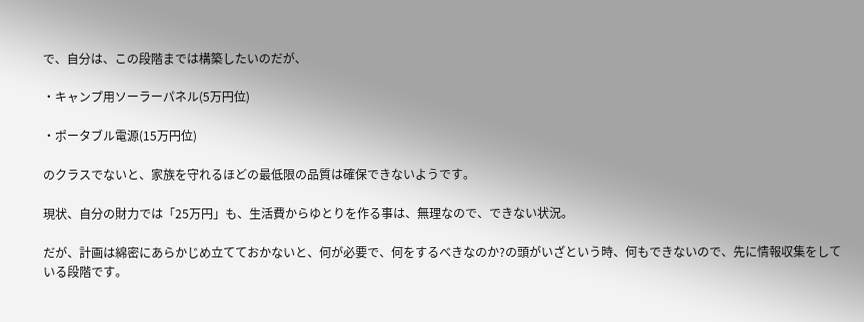で、自分は、この段階までは構築したいのだが、

・キャンプ用ソーラーパネル(5万円位)

・ポータブル電源(15万円位)

のクラスでないと、家族を守れるほどの最低限の品質は確保できないようです。

現状、自分の財力では「25万円」も、生活費からゆとりを作る事は、無理なので、できない状況。

だが、計画は綿密にあらかじめ立てておかないと、何が必要で、何をするべきなのか?の頭がいざという時、何もできないので、先に情報収集をしている段階です。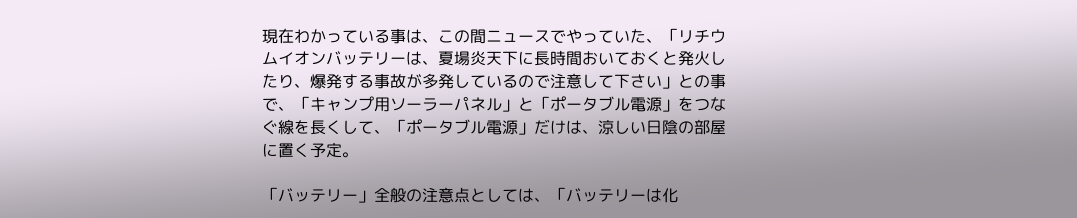現在わかっている事は、この間ニュースでやっていた、「リチウムイオンバッテリーは、夏場炎天下に長時間おいておくと発火したり、爆発する事故が多発しているので注意して下さい」との事で、「キャンプ用ソーラーパネル」と「ポータブル電源」をつなぐ線を長くして、「ポータブル電源」だけは、涼しい日陰の部屋に置く予定。

「バッテリー」全般の注意点としては、「バッテリーは化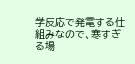学反応で発電する仕組みなので、寒すぎる場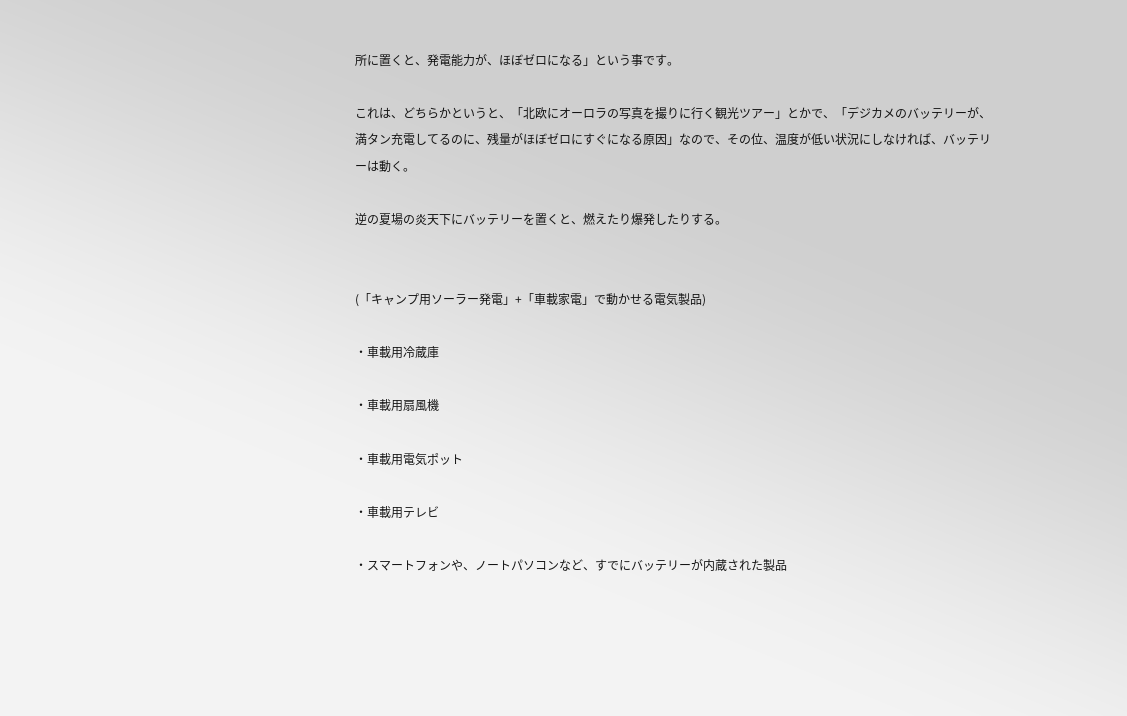所に置くと、発電能力が、ほぼゼロになる」という事です。

これは、どちらかというと、「北欧にオーロラの写真を撮りに行く観光ツアー」とかで、「デジカメのバッテリーが、満タン充電してるのに、残量がほぼゼロにすぐになる原因」なので、その位、温度が低い状況にしなければ、バッテリーは動く。

逆の夏場の炎天下にバッテリーを置くと、燃えたり爆発したりする。


(「キャンプ用ソーラー発電」+「車載家電」で動かせる電気製品)

・車載用冷蔵庫

・車載用扇風機

・車載用電気ポット

・車載用テレビ

・スマートフォンや、ノートパソコンなど、すでにバッテリーが内蔵された製品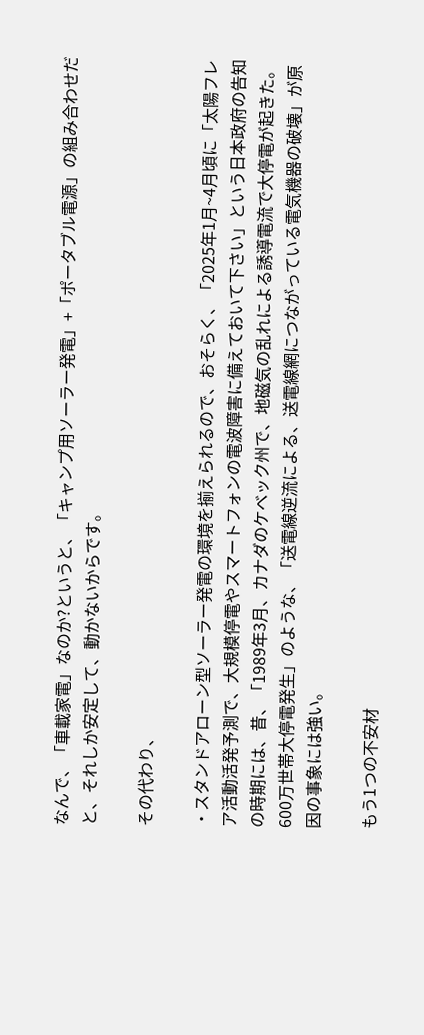なんで、「車載家電」なのか?というと、「キャンプ用ソーラー発電」+「ポータブル電源」の組み合わせだと、それしか安定して、動かないからです。

その代わり、

・スタンドアローン型ソーラー発電の環境を揃えられるので、おそらく、「2025年1月~4月頃に「太陽フレア活動活発予測で、大規模停電やスマートフォンの電波障害に備えておいて下さい」という日本政府の告知の時期には、昔、「1989年3月、カナダのケベック州で、地磁気の乱れによる誘導電流で大停電が起きた。600万世帯大停電発生」のような、「送電線逆流による、送電線網につながっている電気機器の破壊」が原因の事象には強い。

もう1つの不安材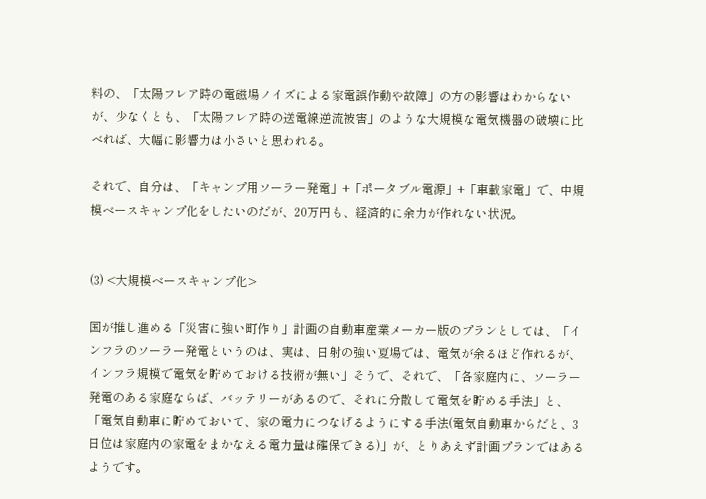料の、「太陽フレア時の電磁場ノイズによる家電誤作動や故障」の方の影響はわからないが、少なくとも、「太陽フレア時の送電線逆流被害」のような大規模な電気機器の破壊に比べれば、大幅に影響力は小さいと思われる。

それで、自分は、「キャンプ用ソーラー発電」+「ポータブル電源」+「車載家電」で、中規模ベースキャンプ化をしたいのだが、20万円も、経済的に余力が作れない状況。


(3) <大規模ベースキャンプ化>

国が推し進める「災害に強い町作り」計画の自動車産業メーカー版のプランとしては、「インフラのソーラー発電というのは、実は、日射の強い夏場では、電気が余るほど作れるが、インフラ規模で電気を貯めておける技術が無い」そうで、それで、「各家庭内に、ソーラー発電のある家庭ならば、バッテリーがあるので、それに分散して電気を貯める手法」と、「電気自動車に貯めておいて、家の電力につなげるようにする手法(電気自動車からだと、3日位は家庭内の家電をまかなえる電力量は確保できる)」が、とりあえず計画プランではあるようです。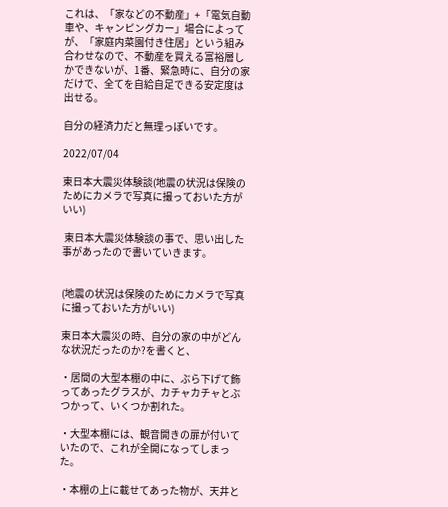これは、「家などの不動産」+「電気自動車や、キャンピングカー」場合によってが、「家庭内菜園付き住居」という組み合わせなので、不動産を買える富裕層しかできないが、1番、緊急時に、自分の家だけで、全てを自給自足できる安定度は出せる。

自分の経済力だと無理っぽいです。

2022/07/04

東日本大震災体験談(地震の状況は保険のためにカメラで写真に撮っておいた方がいい)

 東日本大震災体験談の事で、思い出した事があったので書いていきます。


(地震の状況は保険のためにカメラで写真に撮っておいた方がいい)

東日本大震災の時、自分の家の中がどんな状況だったのか?を書くと、

・居間の大型本棚の中に、ぶら下げて飾ってあったグラスが、カチャカチャとぶつかって、いくつか割れた。

・大型本棚には、観音開きの扉が付いていたので、これが全開になってしまった。

・本棚の上に載せてあった物が、天井と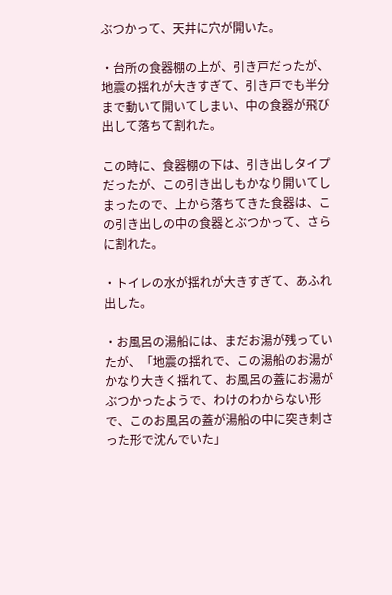ぶつかって、天井に穴が開いた。

・台所の食器棚の上が、引き戸だったが、地震の揺れが大きすぎて、引き戸でも半分まで動いて開いてしまい、中の食器が飛び出して落ちて割れた。

この時に、食器棚の下は、引き出しタイプだったが、この引き出しもかなり開いてしまったので、上から落ちてきた食器は、この引き出しの中の食器とぶつかって、さらに割れた。

・トイレの水が揺れが大きすぎて、あふれ出した。

・お風呂の湯船には、まだお湯が残っていたが、「地震の揺れで、この湯船のお湯がかなり大きく揺れて、お風呂の蓋にお湯がぶつかったようで、わけのわからない形で、このお風呂の蓋が湯船の中に突き刺さった形で沈んでいた」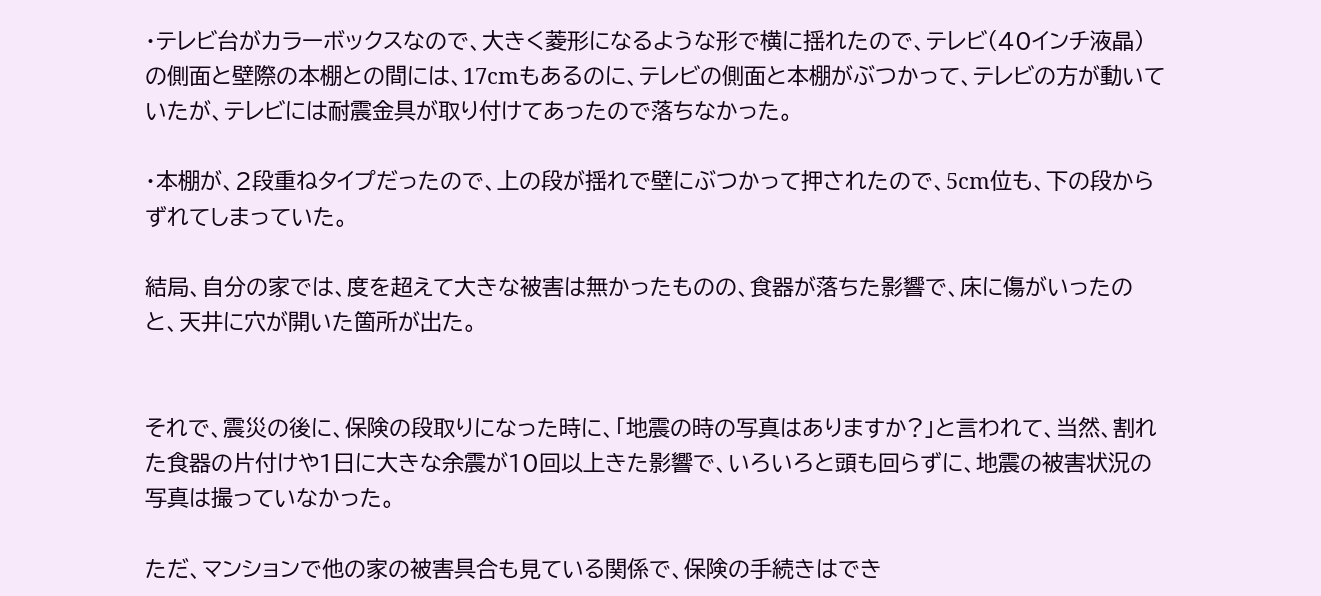・テレビ台がカラーボックスなので、大きく菱形になるような形で横に揺れたので、テレビ(40インチ液晶)の側面と壁際の本棚との間には、17cmもあるのに、テレビの側面と本棚がぶつかって、テレビの方が動いていたが、テレビには耐震金具が取り付けてあったので落ちなかった。

・本棚が、2段重ねタイプだったので、上の段が揺れで壁にぶつかって押されたので、5cm位も、下の段からずれてしまっていた。

結局、自分の家では、度を超えて大きな被害は無かったものの、食器が落ちた影響で、床に傷がいったのと、天井に穴が開いた箇所が出た。


それで、震災の後に、保険の段取りになった時に、「地震の時の写真はありますか?」と言われて、当然、割れた食器の片付けや1日に大きな余震が10回以上きた影響で、いろいろと頭も回らずに、地震の被害状況の写真は撮っていなかった。

ただ、マンションで他の家の被害具合も見ている関係で、保険の手続きはでき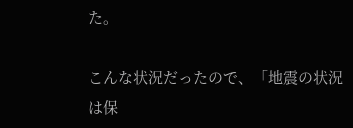た。

こんな状況だったので、「地震の状況は保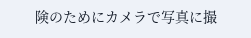険のためにカメラで写真に撮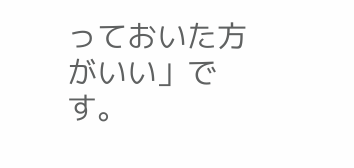っておいた方がいい」です。